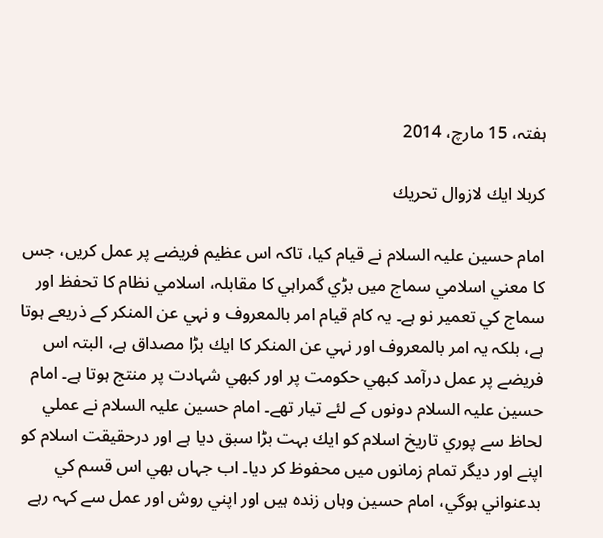ہفتہ، 15 مارچ، 2014

كربلا ايك لازوال تحريك

امام حسين عليہ السلام نے قيام كيا، تاكہ اس عظيم فريضے پر عمل كريں، جس كا معني اسلامي سماج ميں بڑي گمراہي كا مقابلہ، اسلامي نظام كا تحفظ اور سماج كي تعمير نو ہے۔ يہ كام قيام امر بالمعروف و نہي عن المنكر كے ذريعے ہوتا ہے، بلكہ يہ امر بالمعروف اور نہي عن المنكر كا ايك بڑا مصداق ہے، البتہ اس فريضے پر عمل درآمد كبهي حكومت پر اور كبهي شہادت پر منتج ہوتا ہے۔ امام حسين عليہ السلام دونوں كے لئے تيار تهے۔ امام حسين عليہ السلام نے عملي لحاظ سے پوري تاريخ اسلام كو ايك بہت بڑا سبق ديا ہے اور درحقيقت اسلام كو اپنے اور ديگر تمام زمانوں ميں محفوظ كر ديا۔ اب جہاں بهي اس قسم كي بدعنواني ہوگي، امام حسين وہاں زندہ ہيں اور اپني روش اور عمل سے كہہ رہے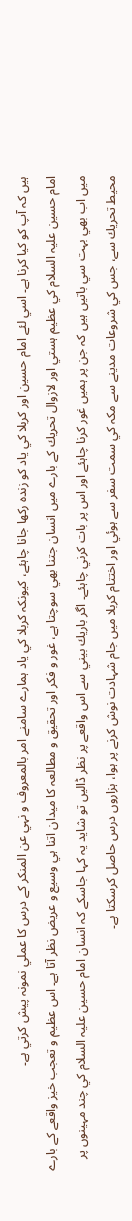ہيں كہ آپ كو كيا كرنا ہے۔ اسي لئے امام حسين اور كربلا كي ياد كو زندہ ركها جانا چاہئے، كيونكہ كربلا كي ياد ہمارے سامنے امر بالمعروف و نہي عن المنكر كے درس كا عملي نمونہ پيش كرتي ہے۔
امام حسين عليہ السلام كي عظيم ہستي اور لازوال تحريك كے بارے ميں انسان جتنا بهي سوچتا ہے، غور و فكر اور تحقيق و مطالعہ كا ميدان اتنا ہي وسيع و عريض نظر آتا ہے۔ اس عظيم و تعجب خيز واقعے كے بارے ميں اب بهي بہت سي باتيں ہيں كہ جن پر ہميں غور كرنا چاہئے اور اس پر بات كرني چاہئے۔ اگر باريك بيني سے اس واقعے پر نظر ڈاليں تو شايد يہ كہا جاسكے كہ انسان امام حسين عليہ السلام كي چند مہينوں پر محيط تحريك سے، جس كي شروعات مدينے سے مكہ كي سمت سفر سے ہوئي اور اختتام كربلا ميں جام شہادت نوش كرنے پر ہوا، ہزاروں درس حاصل كرسكتا ہے۔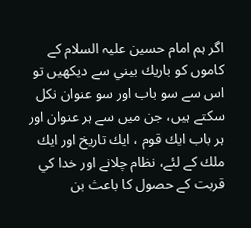اگر ہم امام حسين عليہ السلام كے كاموں كو باريك بيني سے ديكهيں تو اس سے سو باب اور سو عنوان نكل سكتے ہيں، جن ميں سے ہر عنوان اور ہر باب ايك قوم ، ايك تاريخ اور ايك ملك كے لئے، نظام چلانے اور خدا كي قربت كے حصول كا باعث بن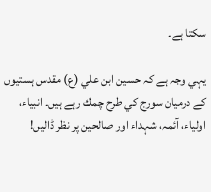سكتا ہے۔

يہي وجہ ہے كہ حسين ابن علي (ع) مقدس ہستيوں كے درميان سورج كي طرح چمك رہے ہيں۔ انبياء، اولياء، آئمہ، شہداء اور صالحين پر نظر ڈاليں!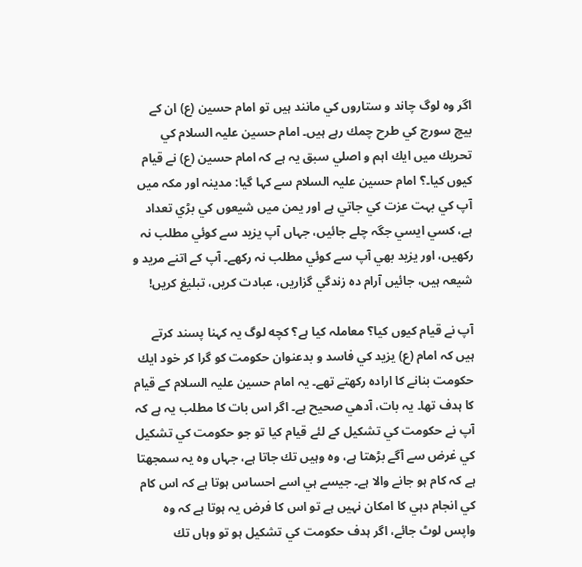اگر وہ لوگ چاند و ستاروں كي مانند ہيں تو امام حسين (ع) ان كے بيچ سورج كي طرح چمك رہے ہيں۔ امام حسين عليہ السلام كي تحريك ميں ايك اہم و اصلي سبق يہ ہے كہ امام حسين (ع) نے قيام كيوں كيا۔؟ امام حسين عليہ السلام سے كہا گيا: مدينہ اور مكہ ميں آپ كي بہت عزت كي جاتي ہے اور يمن ميں شيعوں كي بڑي تعداد ہے، كسي ايسي جگہ چلے جائيں، جہاں آپ يزيد سے كوئي مطلب نہ ركهيں، اور يزيد بهي آپ سے كوئي مطلب نہ ركهے۔ آپ كے اتنے مريد و شيعہ ہيں، جائيں آرام دہ زندگي گزاريں، عبادت كريں، تبليغ كريں!

آپ نے قيام كيوں كيا؟ معاملہ كيا ہے؟ كچه لوگ يہ كہنا پسند كرتے ہيں كہ امام (ع) يزيد كي فاسد و بدعنوان حكومت كو گرا كر خود ايك حكومت بنانے كا ارادہ ركهتے تهے۔ يہ امام حسين عليہ السلام كے قيام كا ہدف تها۔ يہ بات، آدهي صحيح ہے۔ اگر اس بات كا مطلب يہ ہے كہ آپ نے حكومت كي تشكيل كے لئے قيام كيا تو جو حكومت كي تشكيل كي غرض سے آگے بڑهتا ہے، وہ وہيں تك جاتا ہے، جہاں وہ يہ سمجهتا ہے كہ كام ہو جانے والا ہے۔ جيسے ہي اسے احساس ہوتا ہے كہ اس كام كي انجام دہي كا امكان نہيں ہے تو اس كا فرض يہ ہوتا ہے كہ وہ واپس لوٹ جائے، اگر ہدف حكومت كي تشكيل ہو تو وہاں تك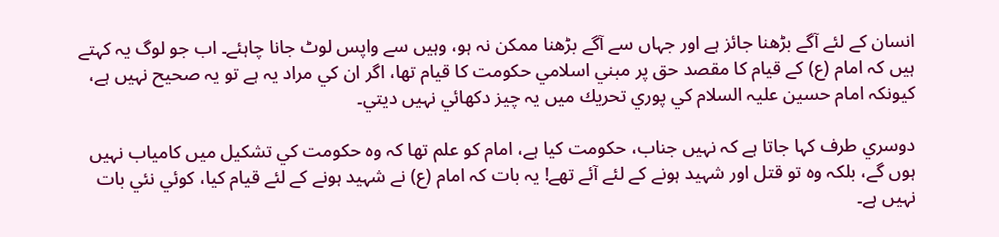انسان كے لئے آگے بڑهنا جائز ہے اور جہاں سے آگے بڑهنا ممكن نہ ہو، وہيں سے واپس لوٹ جانا چاہئے۔ اب جو لوگ يہ كہتے ہيں كہ امام (ع) كے قيام كا مقصد حق پر مبني اسلامي حكومت كا قيام تها، اگر ان كي مراد يہ ہے تو يہ صحيح نہيں ہے، كيونكہ امام حسين عليہ السلام كي پوري تحريك ميں يہ چيز دكهائي نہيں ديتي۔

دوسري طرف كہا جاتا ہے كہ نہيں جناب، حكومت كيا ہے، امام كو علم تها كہ وہ حكومت كي تشكيل ميں كامياب نہيں ہوں گے، بلكہ وہ تو قتل اور شہيد ہونے كے لئے آئے تهے! يہ بات كہ امام (ع) نے شہيد ہونے كے لئے قيام كيا، كوئي نئي بات نہيں ہے۔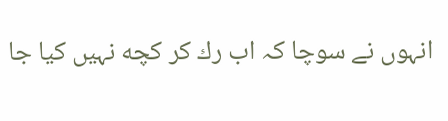انہوں نے سوچا كہ اب رك كر كچه نہيں كيا جا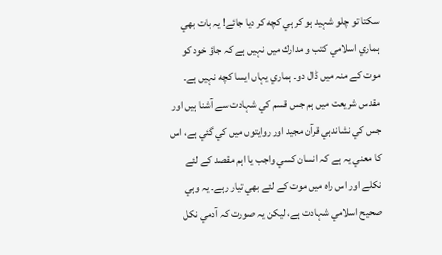سكتا تو چلو شہيد ہو كر ہي كچه كر ديا جائے! يہ بات بهي ہماري اسلامي كتب و مدارك ميں نہيں ہے كہ جاؤ خود كو موت كے منہ ميں ڈال دو۔ ہماري يہاں ايسا كچه نہيں ہے۔ مقدس شريعت ميں ہم جس قسم كي شہادت سے آشنا ہيں اور جس كي نشاندہي قرآن مجيد اور روايتوں ميں كي گئي ہے، اس كا معني يہ ہے كہ انسان كسي واجب يا اہم مقصد كے لئے نكلے اور اس راہ ميں موت كے لئے بهي تيار رہے۔ يہ وہي صحيح اسلامي شہادت ہے، ليكن يہ صورت كہ آدمي نكل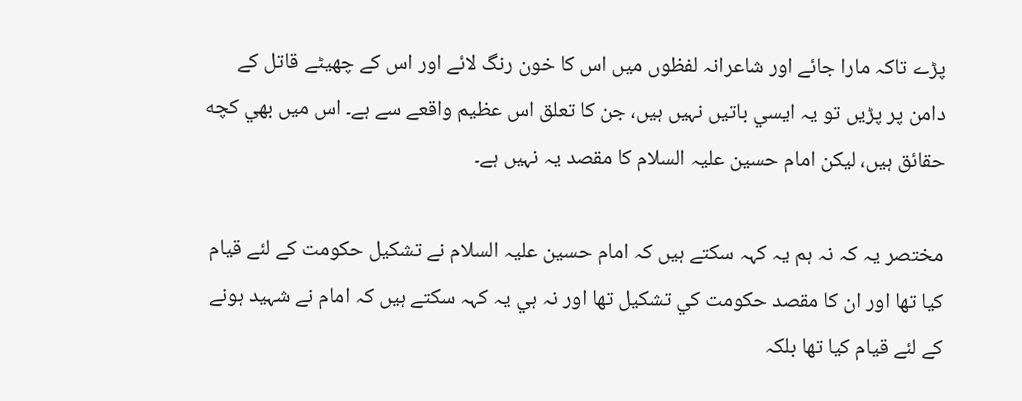پڑے تاكہ مارا جائے اور شاعرانہ لفظوں ميں اس كا خون رنگ لائے اور اس كے چهيٹے قاتل كے دامن پر پڑيں تو يہ ايسي باتيں نہيں ہيں، جن كا تعلق اس عظيم واقعے سے ہے۔ اس ميں بهي كچه حقائق ہيں، ليكن امام حسين عليہ السلام كا مقصد يہ نہيں ہے۔

مختصر يہ كہ نہ ہم يہ كہہ سكتے ہيں كہ امام حسين عليہ السلام نے تشكيل حكومت كے لئے قيام كيا تها اور ان كا مقصد حكومت كي تشكيل تها اور نہ ہي يہ كہہ سكتے ہيں كہ امام نے شہيد ہونے كے لئے قيام كيا تها بلكہ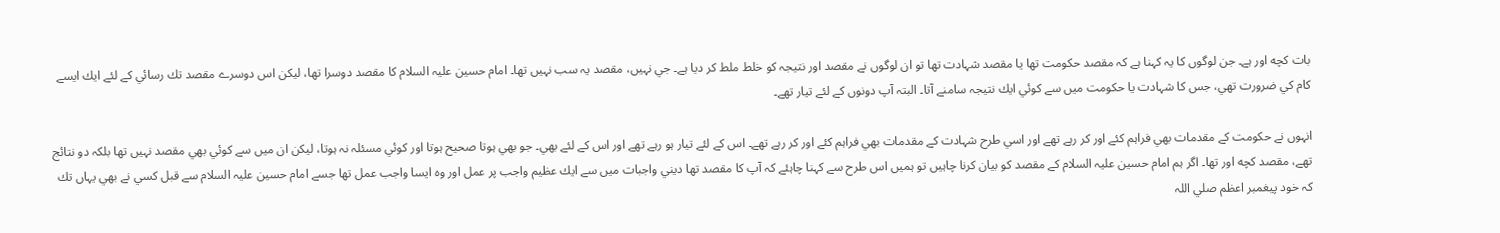بات كچه اور ہے۔ جن لوگوں كا يہ كہنا ہے كہ مقصد حكومت تها يا مقصد شہادت تها تو ان لوگوں نے مقصد اور نتيجہ كو خلط ملط كر ديا ہے۔ جي نہيں، مقصد يہ سب نہيں تها۔ امام حسين عليہ السلام كا مقصد دوسرا تها، ليكن اس دوسرے مقصد تك رسائي كے لئے ايك ايسے كام كي ضرورت تهي، جس كا شہادت يا حكومت ميں سے كوئي ايك نتيجہ سامنے آتا۔ البتہ آپ دونوں كے لئے تيار تهے۔

انہوں نے حكومت كے مقدمات بهي فراہم كئے اور كر رہے تهے اور اسي طرح شہادت كے مقدمات بهي فراہم كئے اور كر رہے تهے۔ اس كے لئے تيار ہو رہے تهے اور اس كے لئے بهي۔ جو بهي ہوتا صحيح ہوتا اور كوئي مسئلہ نہ ہوتا، ليكن ان ميں سے كوئي بهي مقصد نہيں تها بلكہ دو نتائج تهے، مقصد كچه اور تها۔ اگر ہم امام حسين عليہ السلام كے مقصد كو بيان كرنا چاہيں تو ہميں اس طرح سے كہنا چاہئے كہ آپ كا مقصد تها ديني واجبات ميں سے ايك عظيم واجب پر عمل اور وہ ايسا واجب عمل تها جسے امام حسين عليہ السلام سے قبل كسي نے بهي يہاں تك كہ خود پيغمبر اعظم صلي اللہ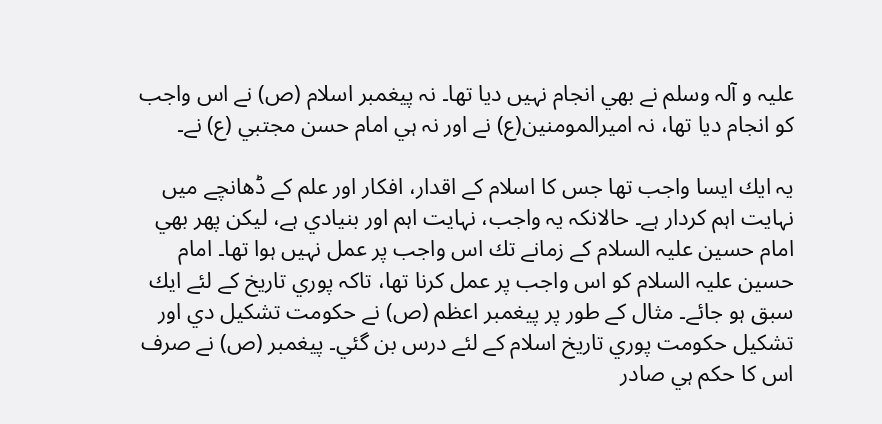عليہ و آلہ وسلم نے بهي انجام نہيں ديا تها۔ نہ پيغمبر اسلام (ص) نے اس واجب كو انجام ديا تها، نہ اميرالمومنين(ع) نے اور نہ ہي امام حسن مجتبي (ع) نے۔

يہ ايك ايسا واجب تها جس كا اسلام كے اقدار، افكار اور علم كے ڈهانچے ميں نہايت اہم كردار ہے۔ حالانكہ يہ واجب، نہايت اہم اور بنيادي ہے، ليكن پهر بهي امام حسين عليہ السلام كے زمانے تك اس واجب پر عمل نہيں ہوا تها۔ امام حسين عليہ السلام كو اس واجب پر عمل كرنا تها، تاكہ پوري تاريخ كے لئے ايك سبق ہو جائے۔ مثال كے طور پر پيغمبر اعظم (ص) نے حكومت تشكيل دي اور تشكيل حكومت پوري تاريخ اسلام كے لئے درس بن گئي۔ پيغمبر (ص) نے صرف اس كا حكم ہي صادر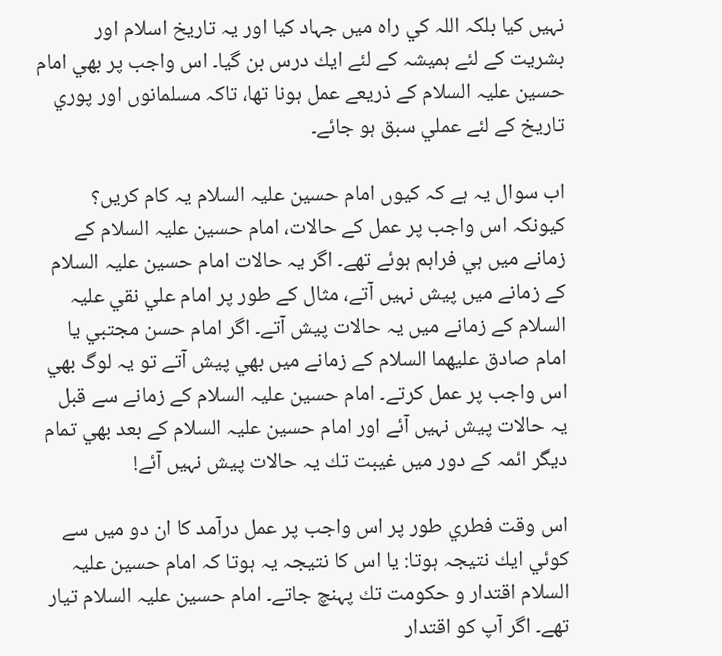نہيں كيا بلكہ اللہ كي راہ ميں جہاد كيا اور يہ تاريخ اسلام اور بشريت كے لئے ہميشہ كے لئے ايك درس بن گيا۔ اس واجب پر بهي امام حسين عليہ السلام كے ذريعے عمل ہونا تها، تاكہ مسلمانوں اور پوري تاريخ كے لئے عملي سبق ہو جائے۔

اب سوال يہ ہے كہ كيوں امام حسين عليہ السلام يہ كام كريں؟ كيونكہ اس واجب پر عمل كے حالات، امام حسين عليہ السلام كے زمانے ميں ہي فراہم ہوئے تهے۔ اگر يہ حالات امام حسين عليہ السلام كے زمانے ميں پيش نہيں آتے، مثال كے طور پر امام علي نقي عليہ السلام كے زمانے ميں يہ حالات پيش آتے۔ اگر امام حسن مجتبي يا امام صادق عليهما السلام كے زمانے ميں بهي پيش آتے تو يہ لوگ بهي اس واجب پر عمل كرتے۔ امام حسين عليہ السلام كے زمانے سے قبل يہ حالات پيش نہيں آئے اور امام حسين عليہ السلام كے بعد بهي تمام ديگر ائمہ كے دور ميں غيبت تك يہ حالات پيش نہيں آئے!

اس وقت فطري طور پر اس واجب پر عمل درآمد كا ان دو ميں سے كوئي ايك نتيجہ ہوتا: يا اس كا نتيجہ يہ ہوتا كہ امام حسين عليہ السلام اقتدار و حكومت تك پہنچ جاتے۔ امام حسين عليہ السلام تيار تهے۔ اگر آپ كو اقتدار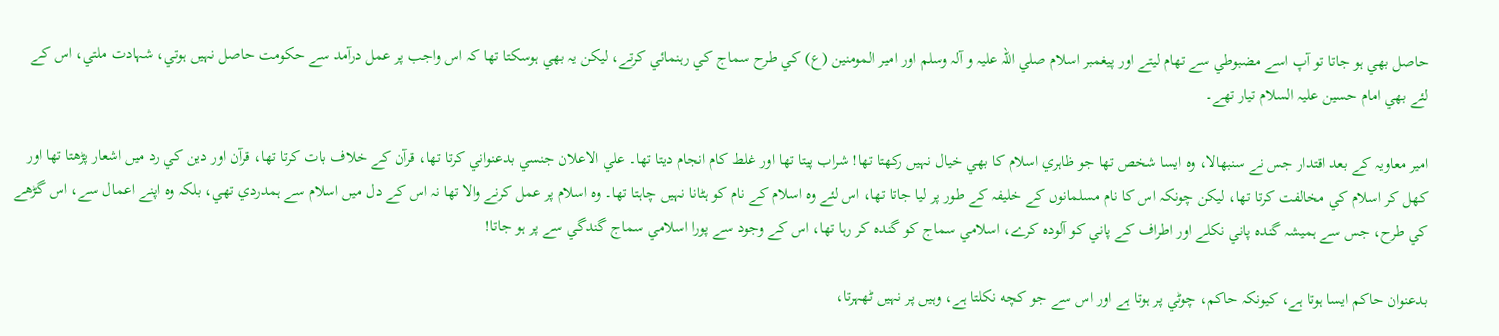حاصل بهي ہو جاتا تو آپ اسے مضبوطي سے تهام ليتے اور پيغمبر اسلام صلي اللہ عليہ و آلہ وسلم اور امير المومنين (ع) كي طرح سماج كي رہنمائي كرتے، ليكن يہ بهي ہوسكتا تها كہ اس واجب پر عمل درآمد سے حكومت حاصل نہيں ہوتي، شہادت ملتي، اس كے لئے بهي امام حسين عليہ السلام تيار تهے۔

امير معاويہ كے بعد اقتدار جس نے سنبهالا، وہ ايسا شخص تها جو ظاہري اسلام كا بهي خيال نہيں ركهتا تها! شراب پيتا تها اور غلط كام انجام ديتا تها۔ علي الاعلان جنسي بدعنواني كرتا تها، قرآن كے خلاف بات كرتا تها، قرآن اور دين كي رد ميں اشعار پڑهتا تها اور كهل كر اسلام كي مخالفت كرتا تها، ليكن چونكہ اس كا نام مسلمانوں كے خليفہ كے طور پر ليا جاتا تها، اس لئے وہ اسلام كے نام كو ہٹانا نہيں چاہتا تها۔ وہ اسلام پر عمل كرنے والا تها نہ اس كے دل ميں اسلام سے ہمدردي تهي، بلكہ وہ اپنے اعمال سے، اس گڑهے كي طرح، جس سے ہميشہ گندہ پاني نكلے اور اطراف كے پاني كو آلودہ كرے، اسلامي سماج كو گندہ كر رہا تها، اس كے وجود سے پورا اسلامي سماج گندگي سے پر ہو جاتا!

بدعنوان حاكم ايسا ہوتا ہے، كيونكہ حاكم، چوٹي پر ہوتا ہے اور اس سے جو كچه نكلتا ہے، وہيں پر نہيں ٹهہرتا،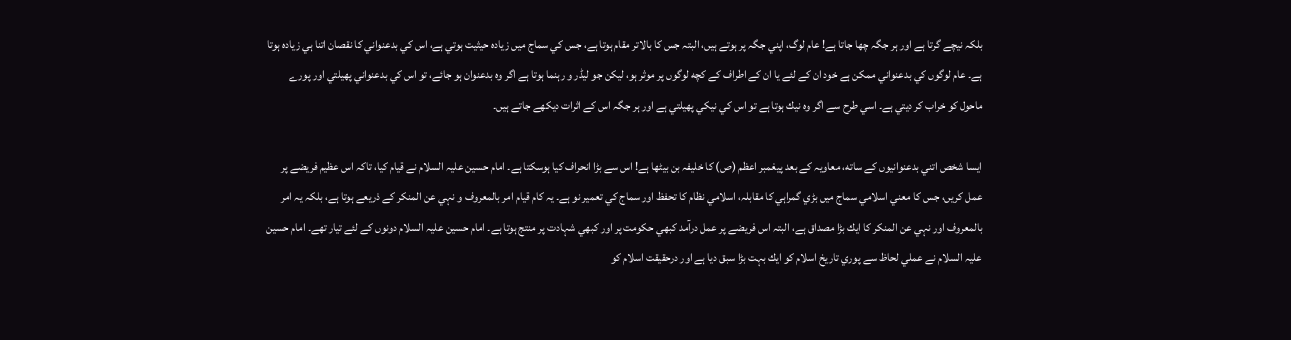بلكہ نيچے گرتا ہے اور ہر جگہ چها جاتا ہے! عام لوگ، اپني جگہ پر ہوتے ہيں، البتہ جس كا بالاتر مقام ہوتا ہے، جس كي سماج ميں زيادہ حيثيت ہوتي ہے، اس كي بدعنواني كا نقصان اتنا ہي زيادہ ہوتا ہے۔ عام لوگوں كي بدعنواني ممكن ہے خود ان كے لئے يا ان كے اطراف كے كچه لوگوں پر موثر ہو، ليكن جو ليڈر و رہنما ہوتا ہے اگر وہ بدعنوان ہو جائے، تو اس كي بدعنواني پهيلتي اور پورے ماحول كو خراب كر ديتي ہے۔ اسي طرح سے اگر وہ نيك ہوتا ہے تو اس كي نيكي پهيلتي ہے اور ہر جگہ اس كے اثرات ديكهے جاتے ہيں۔

ايسا شخص اتني بدعنوانيوں كے ساته، معاويہ كے بعد پيغمبر اعظم (ص) كا خليفہ بن بيٹها ہے! اس سے بڑا انحراف كيا ہوسكتا ہے۔ امام حسين عليہ السلام نے قيام كيا، تاكہ اس عظيم فريضے پر عمل كريں، جس كا معني اسلامي سماج ميں بڑي گمراہي كا مقابلہ، اسلامي نظام كا تحفظ اور سماج كي تعمير نو ہے۔ يہ كام قيام امر بالمعروف و نہي عن المنكر كے ذريعے ہوتا ہے، بلكہ يہ امر بالمعروف اور نہي عن المنكر كا ايك بڑا مصداق ہے، البتہ اس فريضے پر عمل درآمد كبهي حكومت پر اور كبهي شہادت پر منتج ہوتا ہے۔ امام حسين عليہ السلام دونوں كے لئے تيار تهے۔ امام حسين عليہ السلام نے عملي لحاظ سے پوري تاريخ اسلام كو ايك بہت بڑا سبق ديا ہے اور درحقيقت اسلام كو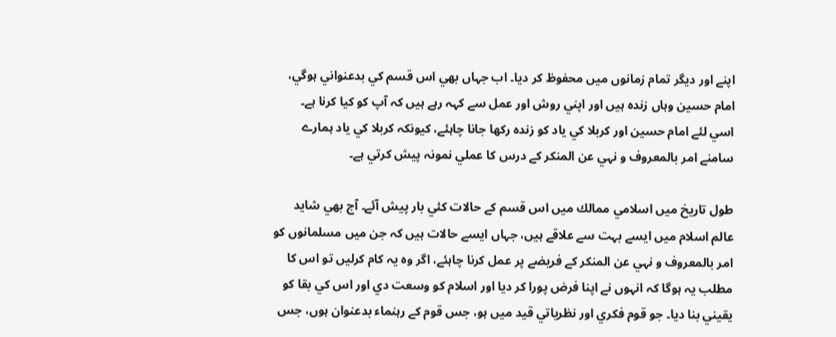اپنے اور ديگر تمام زمانوں ميں محفوظ كر ديا۔ اب جہاں بهي اس قسم كي بدعنواني ہوگي، امام حسين وہاں زندہ ہيں اور اپني روش اور عمل سے كہہ رہے ہيں كہ آپ كو كيا كرنا ہے۔ اسي لئے امام حسين اور كربلا كي ياد كو زندہ ركها جانا چاہئے، كيونكہ كربلا كي ياد ہمارے سامنے امر بالمعروف و نہي عن المنكر كے درس كا عملي نمونہ پيش كرتي ہے۔

طول تاريخ ميں اسلامي ممالك ميں اس قسم كے حالات كئي بار پيش آئے۔ آج بهي شايد عالم اسلام ميں ايسے بہت سے علاقے ہيں، جہاں ايسے حالات ہيں كہ جن ميں مسلمانوں كو امر بالمعروف و نہي عن المنكر كے فريضے پر عمل كرنا چاہئے، اگر وہ يہ كام كرليں تو اس كا مطلب يہ ہوگا كہ انہوں نے اپنا فرض پورا كر ديا اور اسلام كو وسعت دي اور اس كي بقا كو يقيني بنا ديا۔ جو قوم فكري اور نظرياتي قيد ميں ہو، جس قوم كے رہنماء بدعنوان ہوں، جس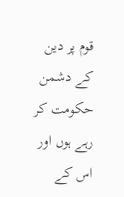قوم پر دين كے دشمن حكومت كر رہے ہوں اور اس كے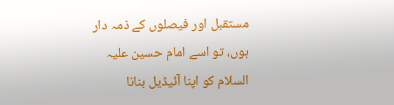مستقبل اور فيصلوں كے ذمہ دار ہوں، تو اسے امام حسين عليہ السلام كو اپنا آئيڈيل بنانا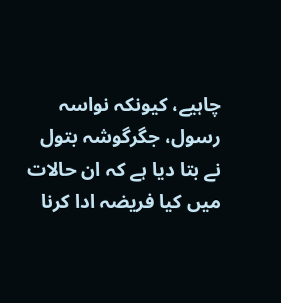چاہيے، كيونكہ نواسہ رسول، جگرگوشہ بتول نے بتا ديا ہے كہ ان حالات ميں كيا فريضہ ادا كرنا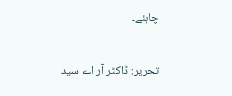چاہئے۔

تحرير: ڈاكٹر آر اے سيد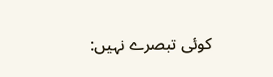کوئی تبصرے نہیں: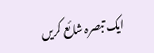ایک تبصرہ شائع کریں